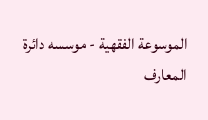الموسوعة الفقهية - موسسه دائرة المعارف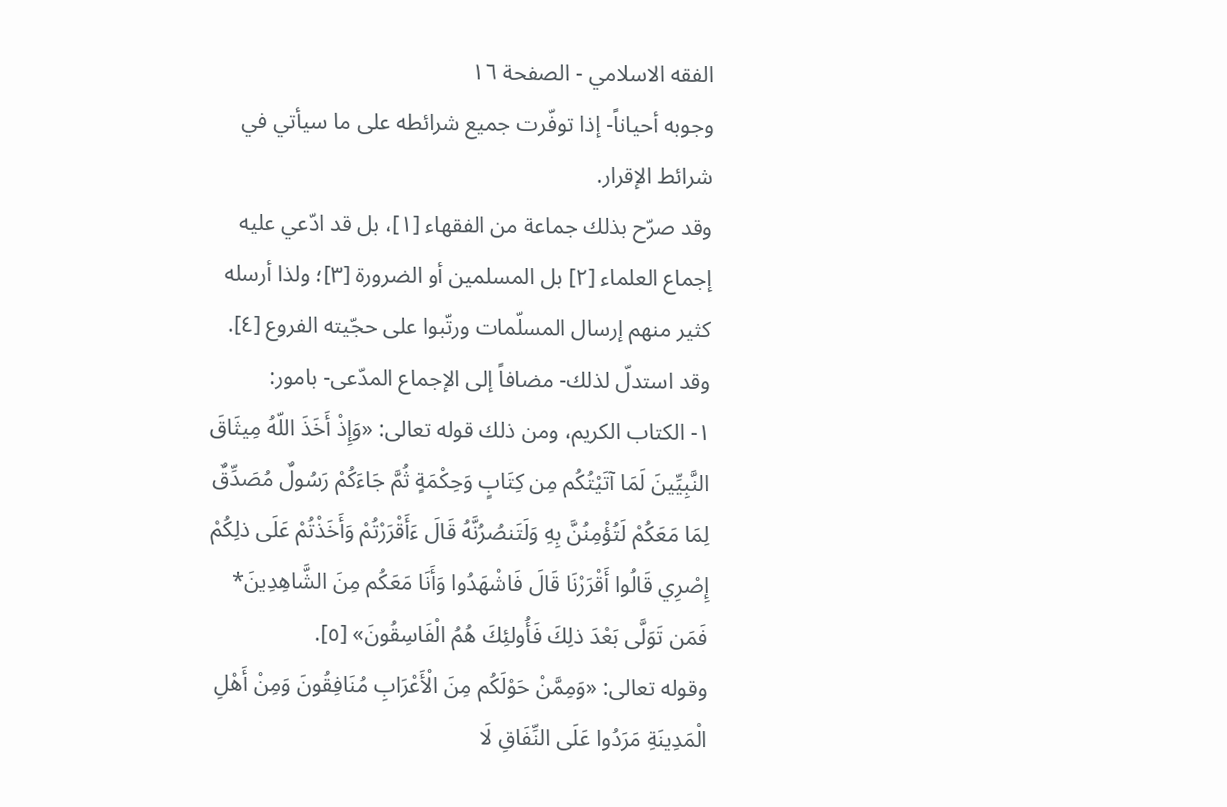الفقه الاسلامي - الصفحة ١٦
وجوبه أحياناً- إذا توفّرت جميع شرائطه على ما سيأتي في شرائط الإقرار.
وقد صرّح بذلك جماعة من الفقهاء [١]، بل قد ادّعي عليه إجماع العلماء [٢] بل المسلمين أو الضرورة [٣]؛ ولذا أرسله كثير منهم إرسال المسلّمات ورتّبوا على حجّيته الفروع [٤].
وقد استدلّ لذلك- مضافاً إلى الإجماع المدّعى- بامور:
١- الكتاب الكريم، ومن ذلك قوله تعالى: «وَإِذْ أَخَذَ اللّهُ مِيثَاقَ النَّبِيِّينَ لَمَا آتَيْتُكُم مِن كِتَابٍ وَحِكْمَةٍ ثُمَّ جَاءَكُمْ رَسُولٌ مُصَدِّقٌ لِمَا مَعَكُمْ لَتُؤْمِنُنَّ بِهِ وَلَتَنصُرُنَّهُ قَالَ ءَأَقْرَرْتُمْ وَأَخَذْتُمْ عَلَى ذلِكُمْ إِصْرِي قَالُوا أَقْرَرْنَا قَالَ فَاشْهَدُوا وَأَنَا مَعَكُم مِنَ الشَّاهِدِينَ* فَمَن تَوَلَّى بَعْدَ ذلِكَ فَأُولئِكَ هُمُ الْفَاسِقُونَ» [٥].
وقوله تعالى: «وَمِمَّنْ حَوْلَكُم مِنَ الْأَعْرَابِ مُنَافِقُونَ وَمِنْ أَهْلِ الْمَدِينَةِ مَرَدُوا عَلَى النِّفَاقِ لَا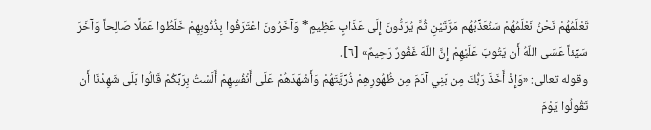تَعْلَمُهُمْ نَحْنُ نَعْلَمُهُمْ سَنُعَذِّبُهُم مَرَّتَيْنِ ثُمَّ يُرَدُّونَ إِلَى عَذَابٍ عَظِيمٍ* وَآخَرُونَ اعْتَرَفُوا بِذُنُوبِهِمْ خَلَطُوا عَمَلًا صَالِحاً وَآخَرَ سَيِّئاً عَسَى اللّهُ أَن يَتُوبَ عَلَيْهِمْ إِنَّ اللّهَ غَفُورٌ رَحِيمٌ» [٦].
وقوله تعالى: «وَإِذْ أَخَذَ رَبُّكَ مِن بَنِي آدَمَ مِن ظُهُورِهِمْ ذُرِّيَّتَهُمْ وَأَشْهَدَهُمْ عَلَى أَنْفُسِهِمْ أَلَسْتُ بِرَبِّكُمْ قَالُوا بَلَى شَهِدْنَا أَن تَقُولُوا يَوْمَ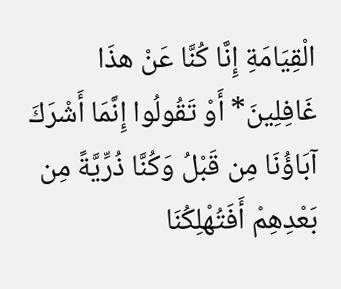الْقِيَامَةِ إِنَّا كُنَّا عَنْ هذَا غَافِلِينَ* أَوْ تَقُولُوا إِنَّمَا أَشْرَكَ آبَاؤُنَا مِن قَبْلُ وَكُنَّا ذُرِّيَّةً مِن بَعْدِهِمْ أَفَتُهْلِكُنَا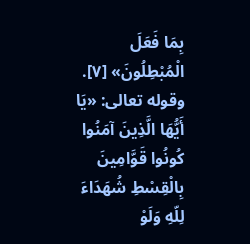بِمَا فَعَلَ الْمُبْطِلُونَ» [٧].
وقوله تعالى: «يَا أَيُّهَا الَّذِينَ آمَنُوا كُونُوا قَوَّامِينَ بِالْقِسْطِ شُهَدَاءَ لِلّهِ وَلَوْ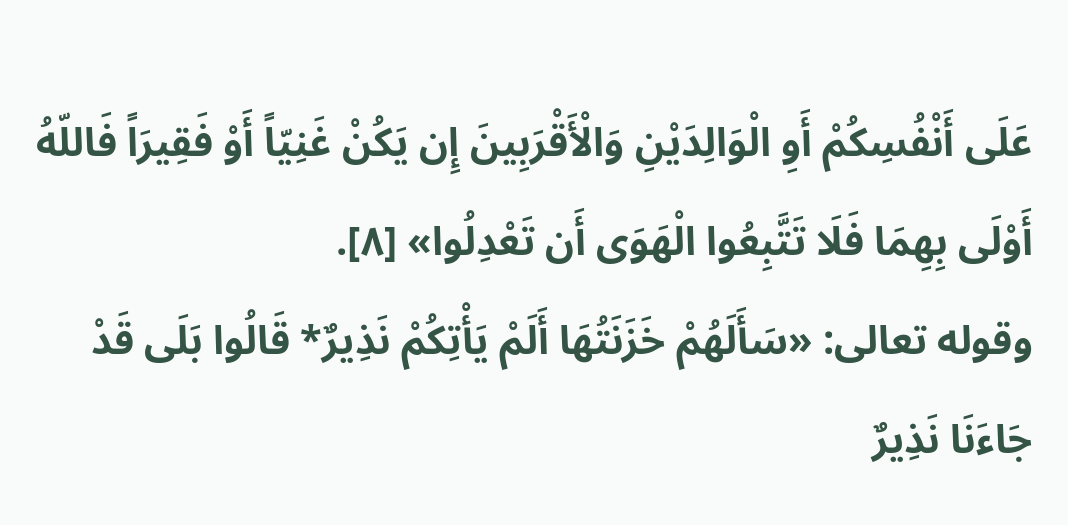عَلَى أَنْفُسِكُمْ أَوِ الْوَالِدَيْنِ وَالْأَقْرَبِينَ إِن يَكُنْ غَنِيّاً أَوْ فَقِيرَاً فَاللّهُ أَوْلَى بِهِمَا فَلَا تَتَّبِعُوا الْهَوَى أَن تَعْدِلُوا» [٨].
وقوله تعالى: «سَأَلَهُمْ خَزَنَتُهَا أَلَمْ يَأْتِكُمْ نَذِيرٌ* قَالُوا بَلَى قَدْ جَاءَنَا نَذِيرٌ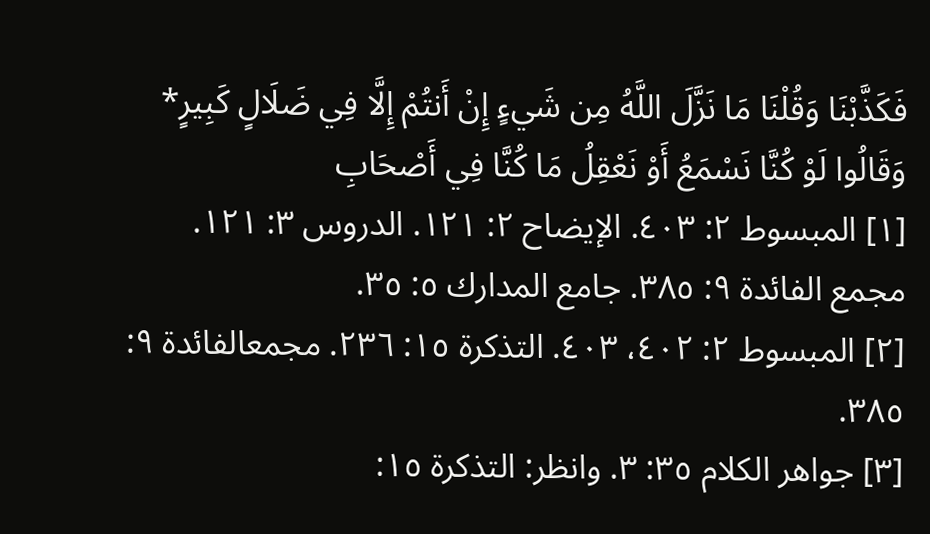فَكَذَّبْنَا وَقُلْنَا مَا نَزَّلَ اللَّهُ مِن شَيءٍ إِنْ أَنتُمْ إِلَّا فِي ضَلَالٍ كَبِيرٍ* وَقَالُوا لَوْ كُنَّا نَسْمَعُ أَوْ نَعْقِلُ مَا كُنَّا فِي أَصْحَابِ
[١] المبسوط ٢: ٤٠٣. الإيضاح ٢: ١٢١. الدروس ٣: ١٢١. مجمع الفائدة ٩: ٣٨٥. جامع المدارك ٥: ٣٥.
[٢] المبسوط ٢: ٤٠٢، ٤٠٣. التذكرة ١٥: ٢٣٦. مجمعالفائدة ٩: ٣٨٥.
[٣] جواهر الكلام ٣٥: ٣. وانظر: التذكرة ١٥: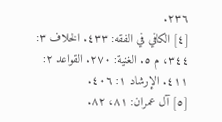٢٣٦.
[٤] الكافي في الفقه: ٤٣٣. الخلاف ٣: ٣٤٤، م ٥. الغنية: ٢٧٠. القواعد ٢: ٤١١. الإرشاد ١: ٤٠٦.
[٥] آل عمران: ٨١، ٨٢.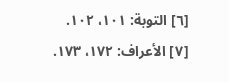[٦] التوبة: ١٠١، ١٠٢.
[٧] الأعراف: ١٧٢، ١٧٣.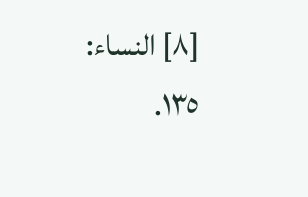[٨] النساء: ١٣٥.